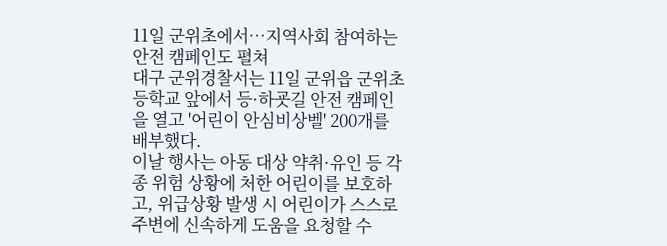11일 군위초에서…지역사회 참여하는 안전 캠페인도 펼쳐
대구 군위경찰서는 11일 군위읍 군위초등학교 앞에서 등·하굣길 안전 캠페인을 열고 '어린이 안심비상벨' 200개를 배부했다.
이날 행사는 아동 대상 약취·유인 등 각종 위험 상황에 처한 어린이를 보호하고, 위급상황 발생 시 어린이가 스스로 주변에 신속하게 도움을 요청할 수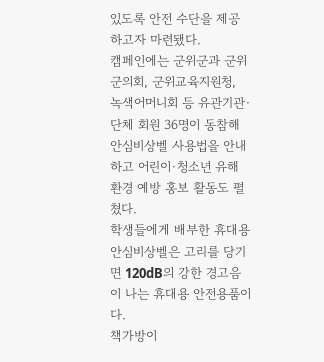있도록 안전 수단을 제공하고자 마련됐다.
캠페인에는 군위군과 군위군의회, 군위교육지원청, 녹색어머니회 등 유관기관·단체 회원 36명이 동참해 안심비상벨 사용법을 안내하고 어린이·청소년 유해 환경 예방 홍보 활동도 펼쳤다.
학생들에게 배부한 휴대용 안심비상벨은 고리를 당기면 120dB의 강한 경고음이 나는 휴대용 안전용품이다.
책가방이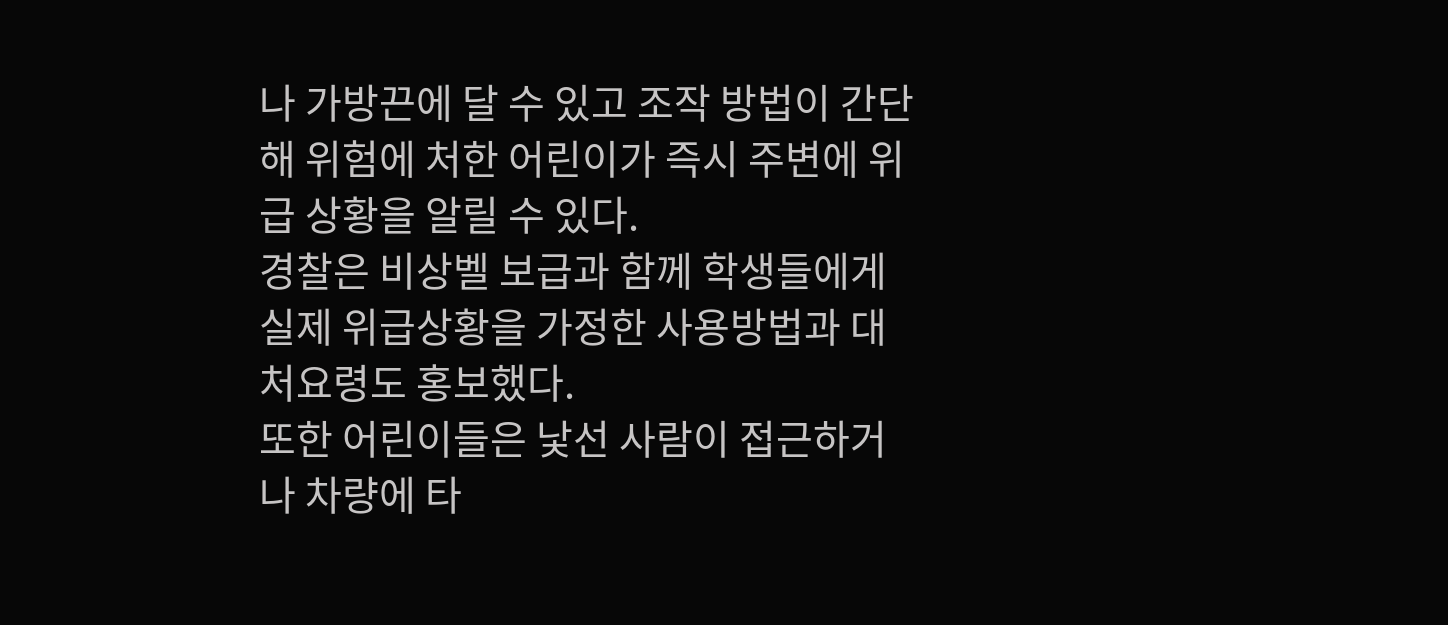나 가방끈에 달 수 있고 조작 방법이 간단해 위험에 처한 어린이가 즉시 주변에 위급 상황을 알릴 수 있다.
경찰은 비상벨 보급과 함께 학생들에게 실제 위급상황을 가정한 사용방법과 대처요령도 홍보했다.
또한 어린이들은 낯선 사람이 접근하거나 차량에 타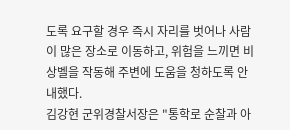도록 요구할 경우 즉시 자리를 벗어나 사람이 많은 장소로 이동하고, 위험을 느끼면 비상벨을 작동해 주변에 도움을 청하도록 안내했다.
김강현 군위경찰서장은 "통학로 순찰과 아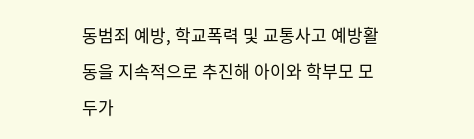동범죄 예방, 학교폭력 및 교통사고 예방활동을 지속적으로 추진해 아이와 학부모 모두가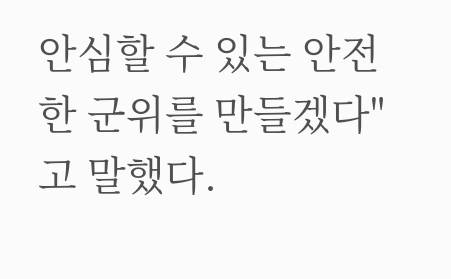안심할 수 있는 안전한 군위를 만들겠다"고 말했다.